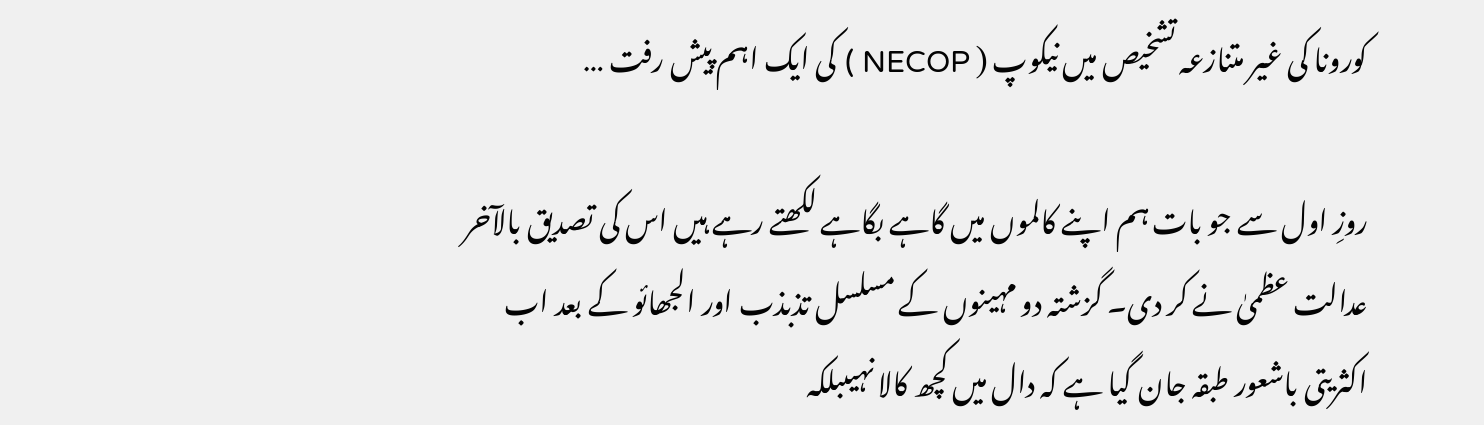کورونا کی غیر متنازعہ تشخیص میں نیکوپ ( NECOP ) کی ایک اہم پیش رفت …

روزِ اول سے جو بات ہم اپنے کالموں میں گاہے بگاہے لکھتے رہے ہیں اس کی تصدیق بالآخر عدالت عظمیٰ نے کر دی۔ گزشتہ دو مہینوں کے مسلسل تذبذب اور الجھائو کے بعد اب اکثریتی باشعور طبقہ جان گیا ہے کہ دال میں کچھ کالا نہیںبلکہ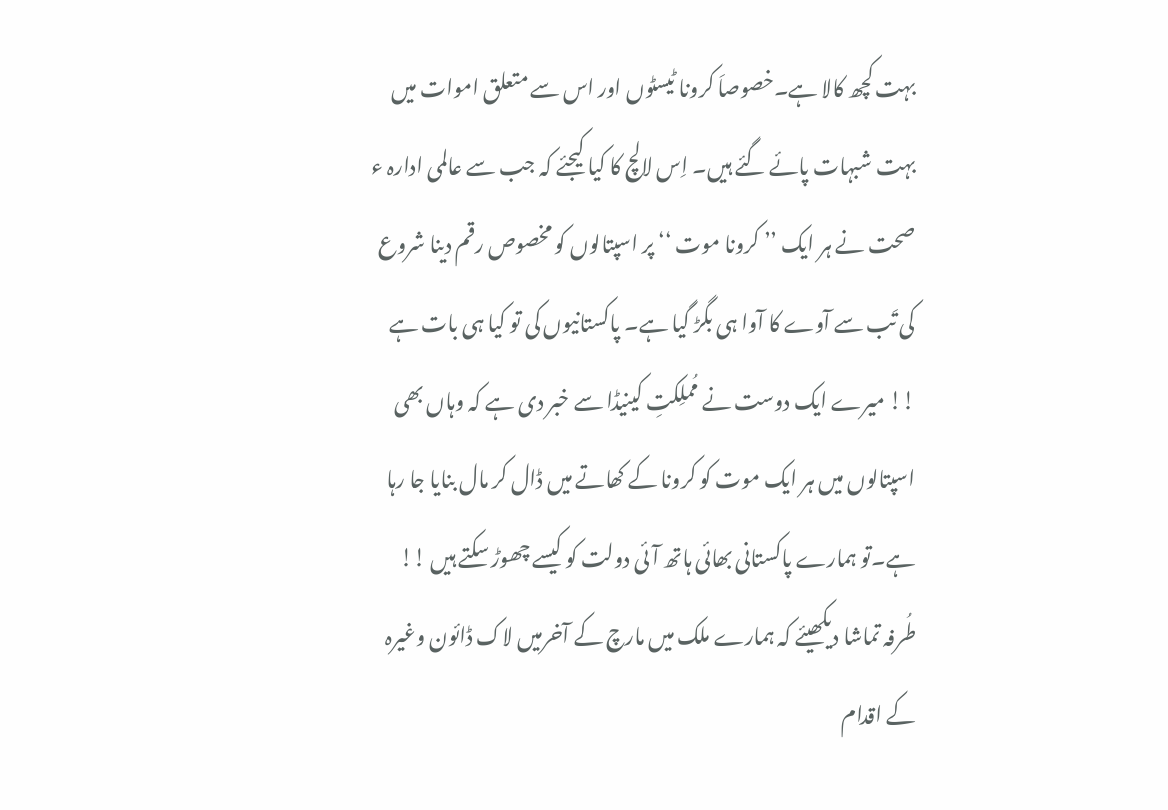بہت کچھ کالا ہے۔خصوصاَ کرونا ٹیسٹوں اور اس سے متعلق اموات میں بہت شبہات پائے گئے ہیں۔ اِس لالچ کا کیا کیجئے کہ جب سے عالمی ادارہ ء صحت نے ہر ایک ’’ کرونا موت ‘‘ پر اسپتالوں کو مخصوص رقم دینا شروع کی تَب سے آوے کا آوا ہی بگڑ گیا ہے۔ پاکستانیوں کی تو کیا ہی بات ہے !! میرے ایک دوست نے مُملِکتِ کینیڈا سے خبر دی ہے کہ وہاں بھی اسپتالوں میں ہر ایک موت کو کرونا کے کھاتے میں ڈال کر مال بنایا جا رہا ہے۔تو ہمارے پاکستانی بھائی ہاتھ آئی دولت کو کیسے چھوڑ سکتے ہیں !! طُرفہ تماشا دیکھیئے کہ ہمارے ملک میں مارچ کے آخرمیں لاک ڈائون وغیرہ کے اقدام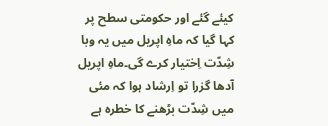کیئے گئے اور حکومتی سطح پر کہا گیا کہ ماہِ اپریل میں یہ وبا شِدّت اِختیار کرے گی۔ماہِ اپریل آدھا گزرا تو اِرشاد ہوا کہ مئی میں شِدّت بڑھنے کا خطرہ ہے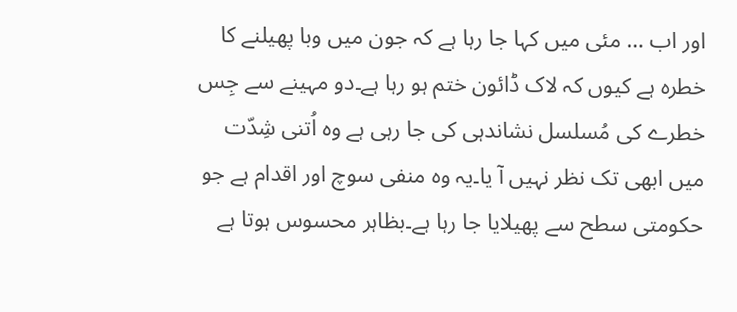اور اب … مئی میں کہا جا رہا ہے کہ جون میں وبا پھیلنے کا خطرہ ہے کیوں کہ لاک ڈائون ختم ہو رہا ہے۔دو مہینے سے جِس خطرے کی مُسلسل نشاندہی کی جا رہی ہے وہ اُتنی شِدّت میں ابھی تک نظر نہیں آ یا۔یہ وہ منفی سوچ اور اقدام ہے جو حکومتی سطح سے پھیلایا جا رہا ہے۔بظاہر محسوس ہوتا ہے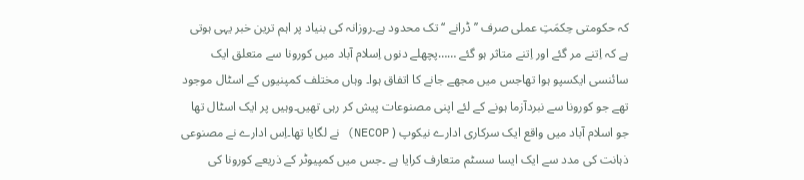کہ حکومتی حِکمَتِ عملی صرف ’’ ڈرانے ‘‘ تک محدود ہے۔روزانہ کی بنیاد پر اہم ترین خبر یہی ہوتی ہے کہ اِتنے مر گئے اور اِتنے متاثر ہو گئے ……پچھلے دنوں اِسلام آباد میں کورونا سے متعلق ایک سائنسی ایکسپو ہوا تھاجس میں مجھے جانے کا اتفاق ہوا۔ وہاں مختلف کمپنیوں کے اسٹال موجود تھے جو کورونا سے نبردآزما ہونے کے لئے اپنی مصنوعات پیش کر رہی تھیں۔وہیں پر ایک اسٹال تھا جو اسلام آباد میں واقع ایک سرکاری ادارے نیکوپ ( NECOP) نے لگایا تھا۔اِس ادارے نے مصنوعی ذہانت کی مدد سے ایک ایسا سسٹم متعارف کرایا ہے ۔جس میں کمپیوٹر کے ذریعے کورونا کی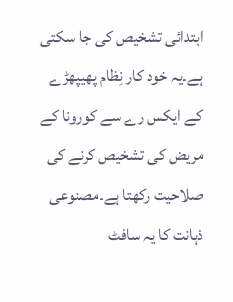ابتدائی تشخیص کی جا سکتی ہے۔یہ خود کار نِظام پھیپھڑے کے ایکس رے سے کورونا کے مریض کی تشخیص کرنے کی صلاحیت رکھتا ہے۔مصنوعی ذہانت کا یہ سافٹ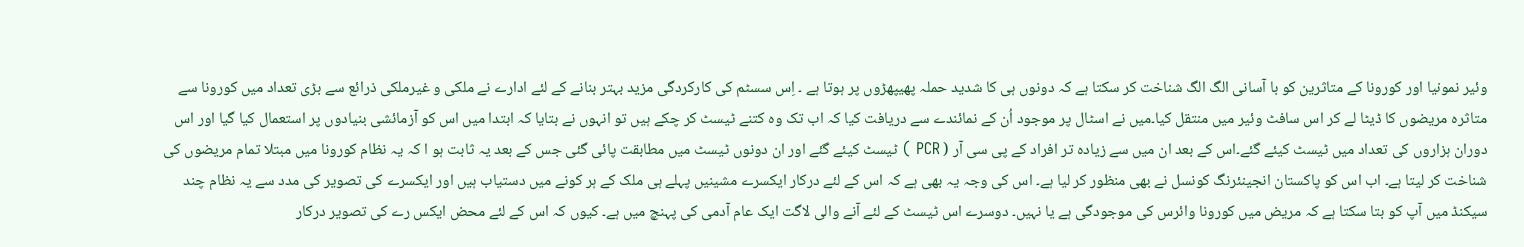وئیر نمونیا اور کورونا کے متاثرین کو با آسانی الگ الگ شناخت کر سکتا ہے کہ دونوں ہی کا شدید حملہ پھیپھڑوں پر ہوتا ہے ۔ اِس سسٹم کی کارکردگی مزید بہتر بنانے کے لئے ادارے نے ملکی و غیرملکی ذرائع سے بڑی تعداد میں کورونا سے متاثرہ مریضوں کا ڈیٹا لے کر اس سافٹ وئیر میں منتقل کیا۔میں نے اسٹال پر موجود اُن کے نمائندے سے دریافت کیا کہ اب تک وہ کتنے ٹیسٹ کر چکے ہیں تو انہوں نے بتایا کہ ابتدا میں اس کو آزمائشی بنیادوں پر استعمال کیا گیا اور اس دوران ہزاروں کی تعداد میں ٹیسٹ کیئے گئے۔اس کے بعد ان میں سے زیادہ تر افراد کے پی سی آر ( PCR ) ٹیسٹ کیئے گئے اور ان دونوں ٹیسٹ میں مطابقت پائی گئی جس کے بعد یہ ثابت ہو ا کہ یہ نظام کورونا میں مبتلا تمام مریضوں کی شناخت کر لیتا ہے۔ اب اس کو پاکستان انجینئرنگ کونسل نے بھی منظور کر لیا ہے۔ اس کی وجہ یہ بھی ہے کہ اس کے لئے درکار ایکسرے مشینیں پہلے ہی ملک کے ہر کونے میں دستیاب ہیں اور ایکسرے کی تصویر کی مدد سے یہ نظام چند سیکنڈ میں آپ کو بتا سکتا ہے کہ مریض میں کورونا وائرس کی موجودگی ہے یا نہیں۔ دوسرے اس ٹیسٹ کے لئے آنے والی لاگت ایک عام آدمی کی پہنچ میں ہے۔ کیوں کہ اس کے لئے محض ایکس رے کی تصویر درکار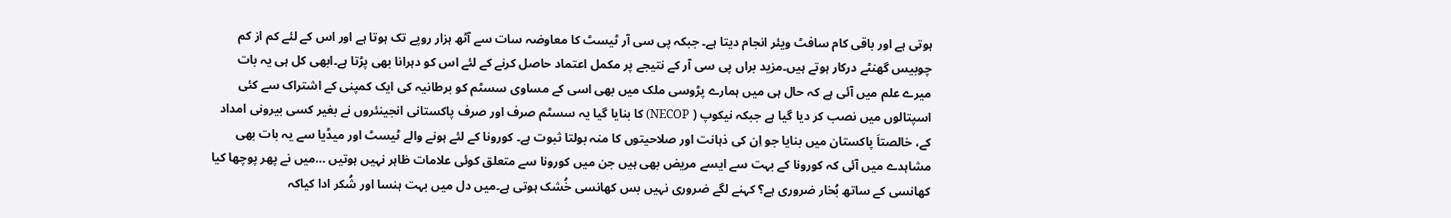ہوتی ہے اور باقی کام سافٹ ویئر انجام دیتا ہے۔ جبکہ پی سی آر ٹیسٹ کا معاوضہ سات سے آٹھ ہزار روپے تک ہوتا ہے اور اس کے لئے کم از کم چوبیس گھنٹے درکار ہوتے ہیں۔مزید براں پی سی آر کے نتیجے پر مکمل اعتماد حاصل کرنے کے لئے اس کو دہرانا بھی پڑتا ہے۔ابھی کل ہی یہ بات میرے علم میں آئی ہے کہ حال ہی میں ہمارے پڑوسی ملک میں بھی اسی کے مساوی سسٹم کو برطانیہ کی ایک کمپنی کے اشتراک سے کئی اسپتالوں میں نصب کر دیا گیا ہے جبکہ نیکوپ ( NECOP) کا بنایا گیا یہ سسٹم صرف اور صرف پاکستانی انجینئروں نے بغیر کسی بیرونی امداد کے، خالصتاَ پاکستان میں بنایا جو اِن کی ذہانت اور صلاحیتوں کا منہ بولتا ثبوت ہے۔ کورونا کے لئے ہونے والے ٹیسٹ اور میڈیا سے یہ بات بھی مشاہدے میں آئی کہ کورونا کے بہت سے ایسے مریض بھی ہیں جن میں کورونا سے متعلق کوئی علامات ظاہر نہیں ہوتیں …میں نے پھر پوچھا کیا کھانسی کے ساتھ بُخار ضروری ہے؟ کہنے لگے ضروری نہیں بس کھانسی خُشک ہوتی ہے۔میں دل میں بہت ہنسا اور شُکر ادا کیاکہ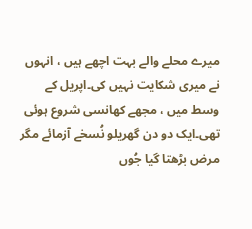میرے محلے والے بہت اچھے ہیں ، انہوں نے میری شکایت نہیں کی۔اپریل کے وسط میں ، مجھے کھانسی شروع ہوئی تھی۔ایک دو دن گھریلو نُسخے آزمائے مگر مرض بڑھتا گیا جُوں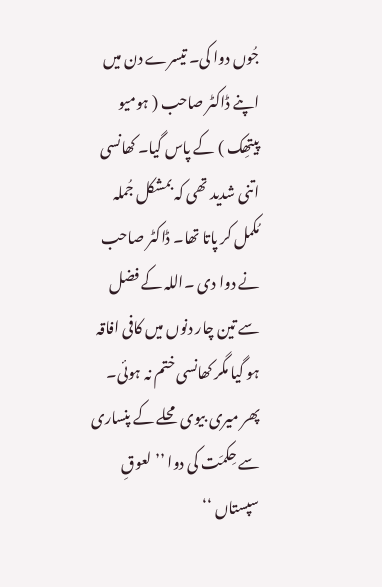جُوں دوا کی۔ تیسرے دن میں اپنے ڈاکٹر صاحب ( ہومیو پیتھِک ) کے پاس گیا۔ کھانسی اتنی شدید تھی کہ بمشکل جُملہ مُکمل کر پاتا تھا۔ ڈاکٹر صاحب نے دوا دی ۔اللہ کے فضل سے تین چار دنوں میں کافی افاقہ ہو گیا مگر کھانسی ختم نہ ہوئی۔ پھر میری بیوی محلے کے پنساری سے حِکمَت کی دوا ’’ لعوقِ سپستاں ‘‘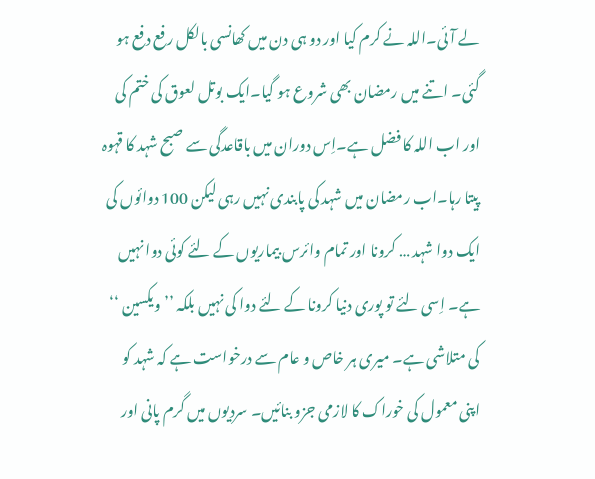لے آئی۔اللہ نے کرم کیا اور دو ہی دن میں کھانسی بالکل رفع دفع ہو گئی۔ اتنے میں رمضان بھی شروع ہو گیا۔ایک بوتل لعوق کی ختم کی اور اب اللہ کا فضل ہے۔اِس دوران میں باقاعدگی سے صبح شہد کا قہوہ پیتا رہا۔اب رمضان میں شہد کی پابندی نہیں رہی لیکن 100 دوائوں کی ایک دوا شہد … کرونا اور تمام وائرس بیماریوں کے لئے کوئی دوا نہیں ہے۔ اِسی لئے تو پوری دنیا کرونا کے لئے دوا کی نہیں بلکہ ’’ ویکسین ‘‘ کی متلاشی ہے۔ میری ہر خاص و عام سے درخواست ہے کہ شہد کو اپنی معمول کی خوراک کا لازمی جزو بنائیں۔ سردیوں میں گرم پانی اور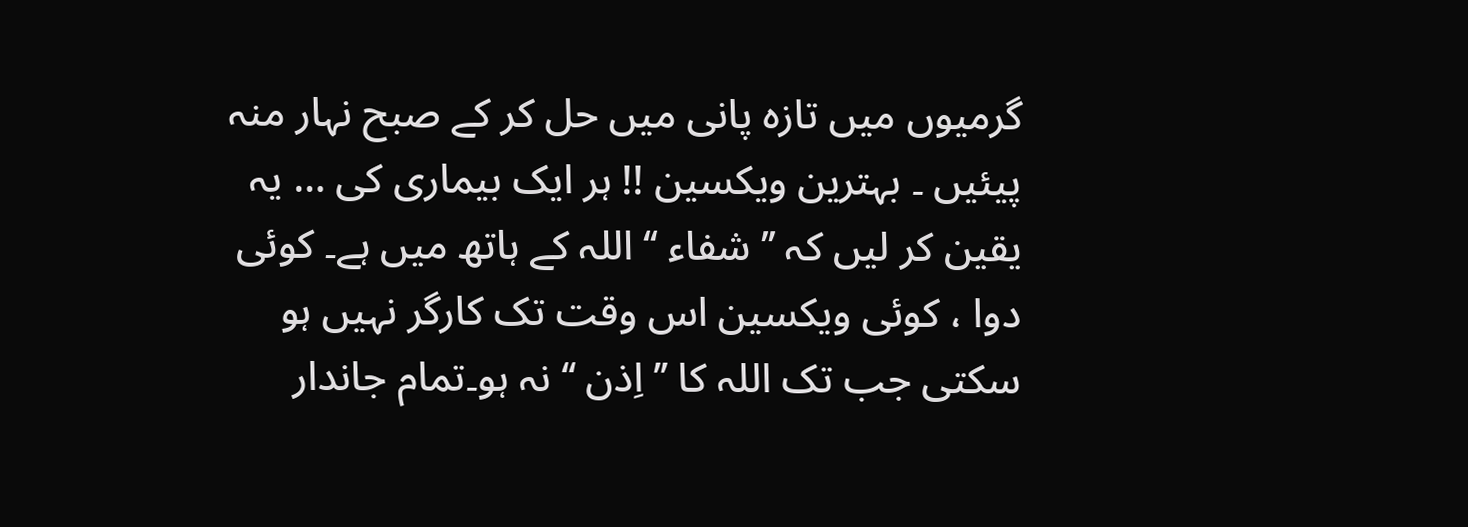گرمیوں میں تازہ پانی میں حل کر کے صبح نہار منہ پیئیں ۔ بہترین ویکسین !! ہر ایک بیماری کی … یہ یقین کر لیں کہ ’’ شفاء ‘‘ اللہ کے ہاتھ میں ہے۔ کوئی دوا ، کوئی ویکسین اس وقت تک کارگر نہیں ہو سکتی جب تک اللہ کا ’’ اِذن ‘‘ نہ ہو۔تمام جاندار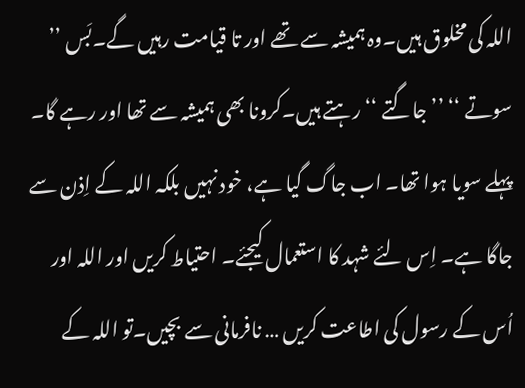اللہ کی مخلوق ہیں۔وہ ہمیشہ سے تھے اور تا قیامت رہیں گے۔بَس ’’ سوتے ‘‘ ’’ جاگتے ‘‘ رہتے ہیں۔کرونا بھی ہمیشہ سے تھا اور رہے گا۔ پہلے سویا ہوا تھا۔ اب جاگ گیا ہے، خود نہیں بلکہ اللہ کے اِذن سے جاگا ہے۔ اِس لئے شہد کا استعمال کیجئے۔ احتیاط کریں اور اللہ اور اُس کے رسول کی اطاعت کریں … نافرمانی سے بچیں۔تو اللہ کے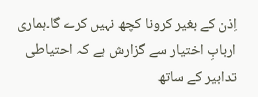اِذن کے بغیر کرونا کچھ نہیں کرے گا۔ہماری اربابِ اختیار سے گزارش ہے کہ احتیاطی تدابیر کے ساتھ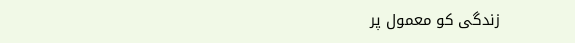زندگی کو معمول پر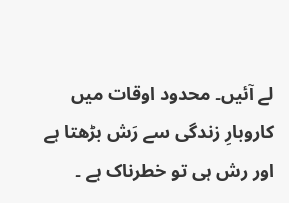لے آئیں۔ محدود اوقات میں کاروبارِ زندگی سے رَش بڑھتا ہے اور رش ہی تو خطرناک ہے ۔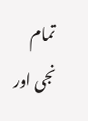تمام نجی اور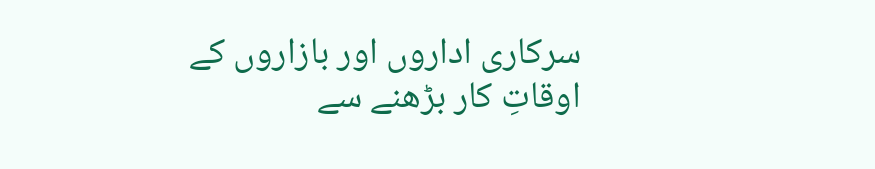سرکاری اداروں اور بازاروں کے اوقاتِ کار بڑھنے سے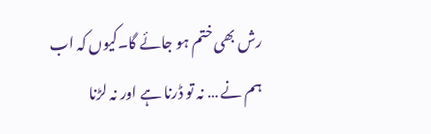رش بھی ختم ہو جائے گا۔کیوں کہ اب ہم نے … نہ تو ڈرنا ہے اور نہ لڑنا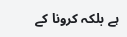ہے بلکہ کرونا کے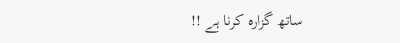ساتھ گزارہ کرنا ہے !!